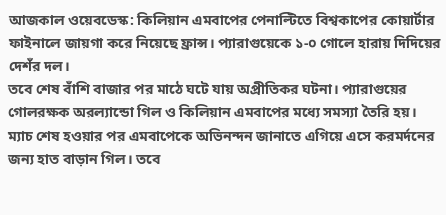আজকাল ওয়েবডেস্ক: কিলিয়ান এমবাপের পেনাল্টিতে বিশ্বকাপের কোয়ার্টার ফাইনালে জায়গা করে নিয়েছে ফ্রান্স। প্যারাগুয়েকে ১-০ গোলে হারায় দিদিয়ের দেশঁর দল।
তবে শেষ বাঁশি বাজার পর মাঠে ঘটে যায় অপ্রীতিকর ঘটনা। প্যারাগুয়ের গোলরক্ষক অরল্যান্ডো গিল ও কিলিয়ান এমবাপের মধ্যে সমস্যা তৈরি হয়।
ম্যাচ শেষ হওয়ার পর এমবাপেকে অভিনন্দন জানাতে এগিয়ে এসে করমর্দনের জন্য হাত বাড়ান গিল। তবে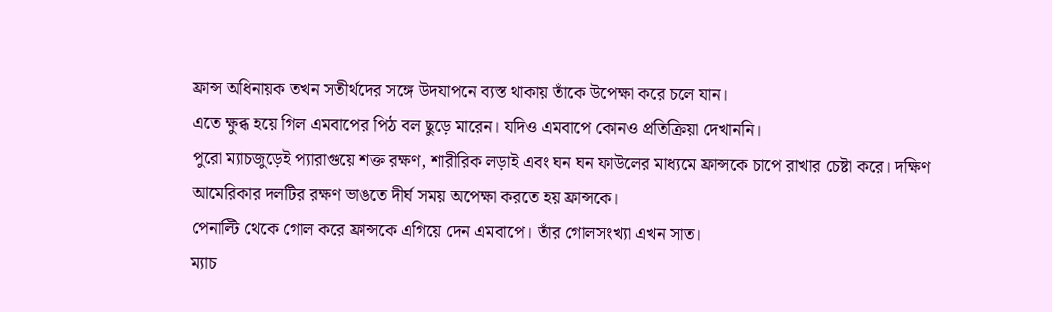ফ্রান্স অধিনায়ক তখন সতীর্থদের সঙ্গে উদযাপনে ব্যস্ত থাকায় তাঁকে উপেক্ষা করে চলে যান।
এতে ক্ষুব্ধ হয়ে গিল এমবাপের পিঠ বল ছুড়ে মারেন। যদিও এমবাপে কোনও প্রতিক্রিয়া দেখাননি।
পুরো ম্যাচজুড়েই প্যারাগুয়ে শক্ত রক্ষণ, শারীরিক লড়াই এবং ঘন ঘন ফাউলের মাধ্যমে ফ্রান্সকে চাপে রাখার চেষ্টা করে। দক্ষিণ আমেরিকার দলটির রক্ষণ ভাঙতে দীর্ঘ সময় অপেক্ষা করতে হয় ফ্রান্সকে।
পেনাল্টি থেকে গোল করে ফ্রান্সকে এগিয়ে দেন এমবাপে। তাঁর গোলসংখ্যা এখন সাত।
ম্যাচ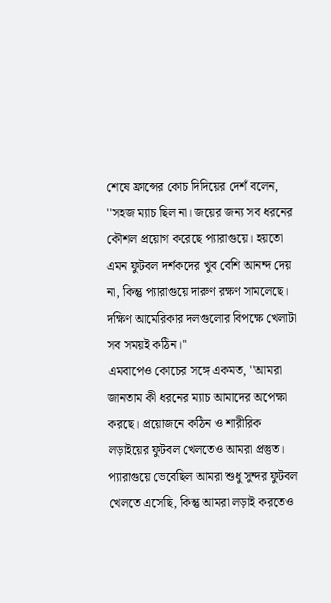শেষে ফ্রান্সের কোচ দিদিয়ের দেশঁ বলেন, ''সহজ ম্যাচ ছিল না। জয়ের জন্য সব ধরনের কৌশল প্রয়োগ করেছে প্যারাগুয়ে। হয়তো এমন ফুটবল দর্শকদের খুব বেশি আনন্দ দেয় না, কিন্তু প্যারাগুয়ে দারুণ রক্ষণ সামলেছে। দক্ষিণ আমেরিকার দলগুলোর বিপক্ষে খেলাটা সব সময়ই কঠিন।''
এমবাপেও কোচের সঙ্গে একমত, ''আমরা জানতাম কী ধরনের ম্যাচ আমাদের অপেক্ষা করছে। প্রয়োজনে কঠিন ও শারীরিক লড়াইয়ের ফুটবল খেলতেও আমরা প্রস্তুত। প্যারাগুয়ে ভেবেছিল আমরা শুধু সুন্দর ফুটবল খেলতে এসেছি, কিন্তু আমরা লড়াই করতেও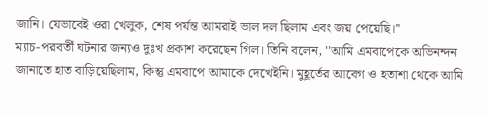জানি। যেভাবেই ওরা খেলুক, শেষ পর্যন্ত আমরাই ভাল দল ছিলাম এবং জয় পেয়েছি।''
ম্যাচ-পরবর্তী ঘটনার জন্যও দুঃখ প্রকাশ করেছেন গিল। তিনি বলেন, ''আমি এমবাপেকে অভিনন্দন জানাতে হাত বাড়িয়েছিলাম, কিন্তু এমবাপে আমাকে দেখেইনি। মুহূর্তের আবেগ ও হতাশা থেকে আমি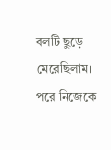বলটি ছুড়ে মেরেছিলাম। পরে নিজেকে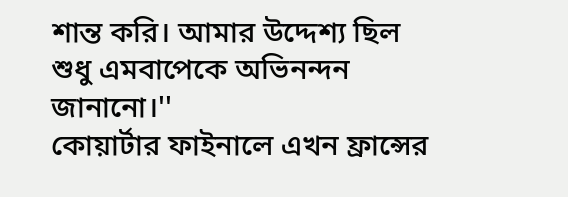শান্ত করি। আমার উদ্দেশ্য ছিল শুধু এমবাপেকে অভিনন্দন জানানো।''
কোয়ার্টার ফাইনালে এখন ফ্রান্সের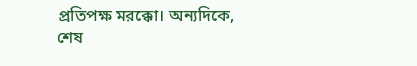প্রতিপক্ষ মরক্কো। অন্যদিকে, শেষ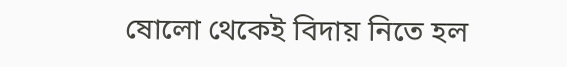ষোলো থেকেই বিদায় নিতে হল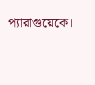প্যারাগুয়েকে।